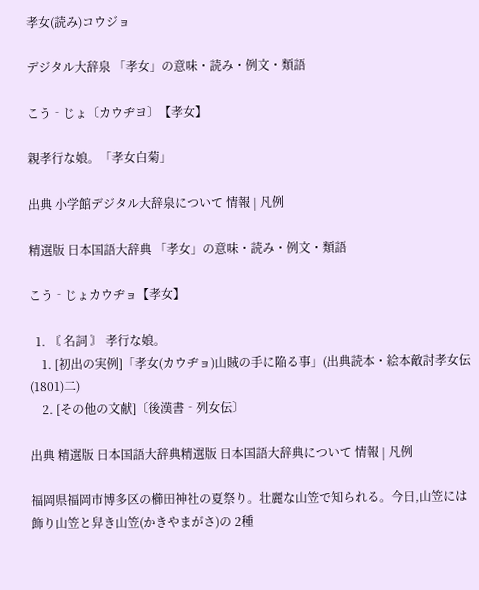孝女(読み)コウジョ

デジタル大辞泉 「孝女」の意味・読み・例文・類語

こう‐じょ〔カウヂヨ〕【孝女】

親孝行な娘。「孝女白菊」

出典 小学館デジタル大辞泉について 情報 | 凡例

精選版 日本国語大辞典 「孝女」の意味・読み・例文・類語

こう‐じょカウヂョ【孝女】

  1. 〘 名詞 〙 孝行な娘。
    1. [初出の実例]「孝女(カウヂョ)山賊の手に陥る事」(出典読本・絵本敵討孝女伝(1801)二)
    2. [その他の文献]〔後漢書‐列女伝〕

出典 精選版 日本国語大辞典精選版 日本国語大辞典について 情報 | 凡例

福岡県福岡市博多区の櫛田神社の夏祭り。壮麗な山笠で知られる。今日,山笠には飾り山笠と舁き山笠(かきやまがさ)の 2種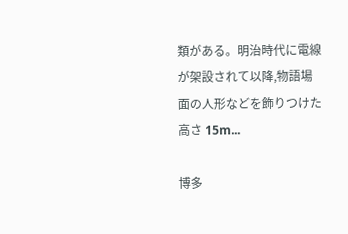類がある。明治時代に電線が架設されて以降,物語場面の人形などを飾りつけた高さ 15m...

博多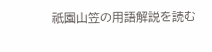祇園山笠の用語解説を読む